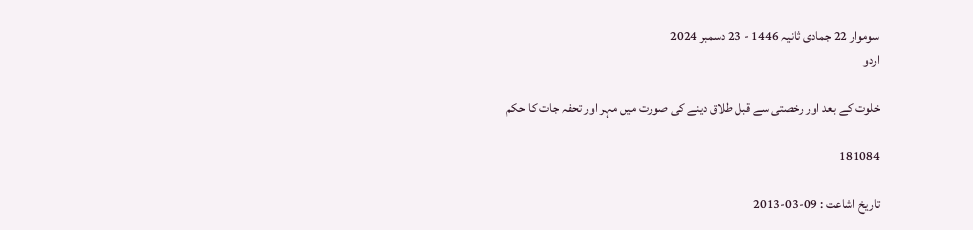سوموار 22 جمادی ثانیہ 1446 - 23 دسمبر 2024
اردو

خلوت كے بعد اور رخصتى سے قبل طلاق دينے كى صورت ميں مہر اور تحفہ جات كا حكم

181084

تاریخ اشاعت : 09-03-2013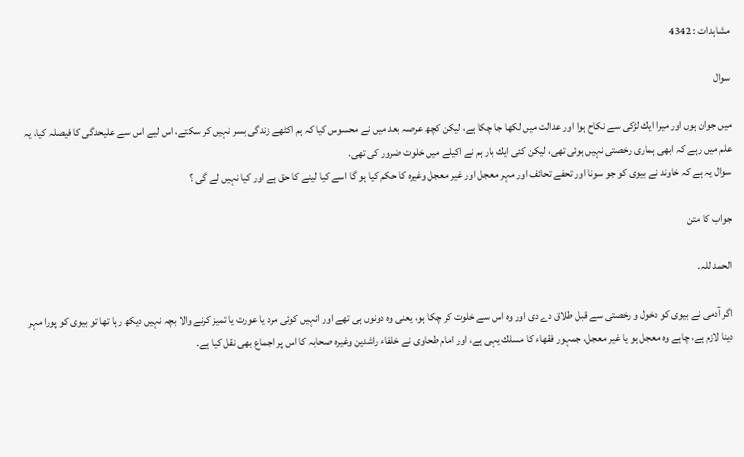مشاہدات : 4342

سوال

ميں جوان ہوں اور ميرا ايك لڑكى سے نكاح ہوا اور عدالت ميں لكھا جا چكا ہے، ليكن كچھ عرصہ بعد ميں نے محسوس كيا كہ ہم اكٹھے زندگى بسر نہيں كر سكتے، اس ليے اس سے عليحدگى كا فيصلہ كيا، يہ علم ميں رہے كہ ابھى ہمارى رخصتى نہيں ہوئى تھى، ليكن كئى ايك بار ہم نے اكيلے ميں خلوت ضرور كى تھى.
سوال يہ ہے كہ خاوند نے بيوى كو جو سونا اور تحفے تحائف اور مہر معجل اور غير معجل وغيرہ كا حكم كيا ہو گا اسے كيا لينے كا حق ہے اور كيا نہيں لے گى ؟

جواب کا متن

الحمد للہ.

اگر آدمى نے بيوى كو دخول و رخصتى سے قبل طلاق دے دى اور وہ اس سے خلوت كر چكا ہو، يعنى وہ دونوں ہى تھے اور انہيں كوئى مرد يا عورت يا تميز كرنے والا بچہ نہيں ديكھ رہا تھا تو بيوى كو پورا مہر دينا لازم ہے، چاہے وہ معجل ہو يا غير معجل، جمہور فقھاء كا مسلك يہى ہے، اور امام طحاوى نے خلفاء راشدين وغيرہ صحابہ كا اس پر اجماع بھى نقل كيا ہے.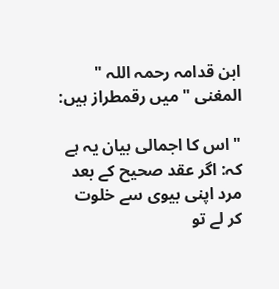ابن قدامہ رحمہ اللہ " المغنى " ميں رقمطراز ہيں:

" اس كا اجمالى بيان يہ ہے كہ: اگر عقد صحيح كے بعد مرد اپنى بيوى سے خلوت كر لے تو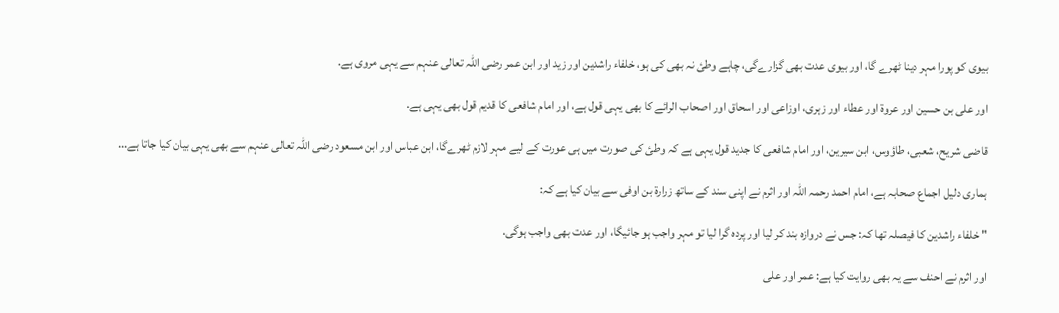بيوى كو پورا مہر دينا ٹھرے گا، اور بيوى عدت بھى گزارےگى، چاہے وطئ نہ بھى كى ہو، خلفاء راشدين اور زيد اور ابن عمر رضى اللہ تعالى عنہم سے يہى مروى ہے.

اور على بن حسين اور عروۃ اور عطاء اور زہرى، اوزاعى اور اسحاق اور اصحاب الرائے كا بھى يہى قول ہے، اور امام شافعى كا قديم قول بھى يہى ہے.

قاضى شريح، شعبى، طاؤوس، ابن سيرين، اور امام شافعى كا جديد قول يہى ہے كہ وطئ كى صورت ميں ہى عورت كے ليے مہر لازم ٹھرےگا، ابن عباس اور ابن مسعود رضى اللہ تعالى عنہم سے بھى يہى بيان كيا جاتا ہے...

ہمارى دليل اجماع صحابہ ہے، امام احمد رحمہ اللہ اور اثرم نے اپنى سند كے ساتھ زرارۃ بن اوفى سے بيان كيا ہے كہ:

" خلفاء راشدين كا فيصلہ تھا كہ: جس نے دروازہ بند كر ليا اور پردہ گرا ليا تو مہر واجب ہو جائيگا، اور عدت بھى واجب ہوگى.

اور اثرم نے احنف سے يہ بھى روايت كيا ہے: عمر اور على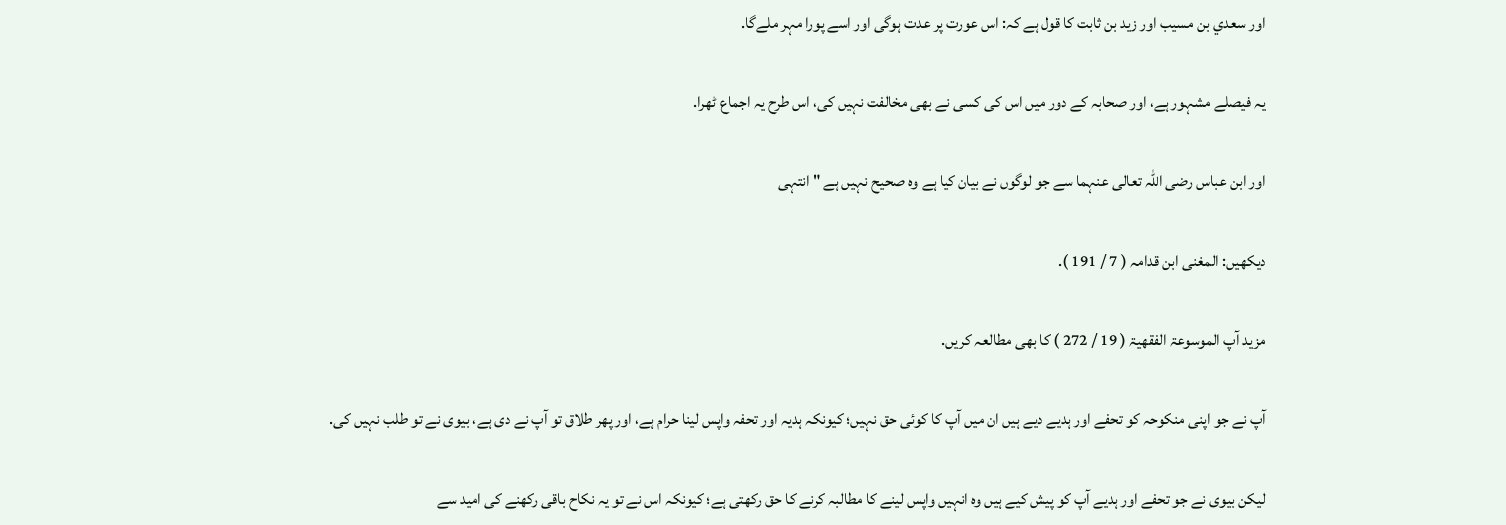اور سعدي بن مسيب اور زيد بن ثابت كا قول ہے كہ: اس عورت پر عدت ہوگى اور اسے پورا مہر ملےگا.

يہ فيصلے مشہور ہے، اور صحابہ كے دور ميں اس كى كسى نے بھى مخالفت نہيں كى، اس طرح يہ اجماع ٹھرا.

اور ابن عباس رضى اللہ تعالى عنہما سے جو لوگوں نے بيان كيا ہے وہ صحيح نہيں ہے " انتہى

ديكھيں: المغنى ابن قدامہ ( 7 / 191 ).

مزيد آپ الموسوعۃ الفقھيۃ ( 19 / 272 ) كا بھى مطالعہ كريں.

آپ نے جو اپنى منكوحہ كو تحفے اور ہديے ديے ہيں ان ميں آپ كا كوئى حق نہيں؛ كيونكہ ہديہ اور تحفہ واپس لينا حرام ہے، اور پھر طلاق تو آپ نے دى ہے، بيوى نے تو طلب نہيں كى.

ليكن بيوى نے جو تحفے اور ہديے آپ كو پيش كيے ہيں وہ انہيں واپس لينے كا مطالبہ كرنے كا حق ركھتى ہے؛ كيونكہ اس نے تو يہ نكاح باقى ركھنے كى اميد سے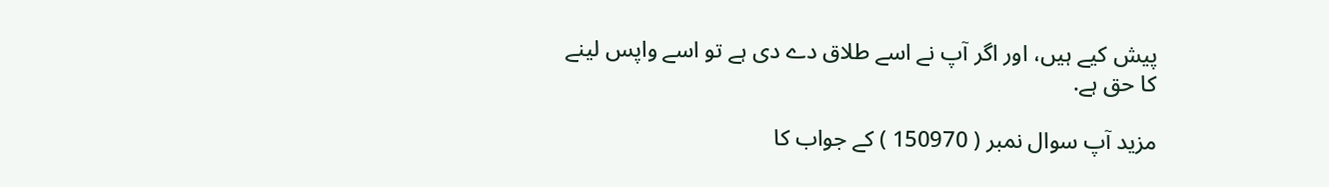پيش كيے ہيں، اور اگر آپ نے اسے طلاق دے دى ہے تو اسے واپس لينے كا حق ہے.

مزيد آپ سوال نمبر ( 150970 ) كے جواب كا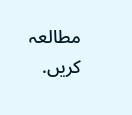مطالعہ كريں.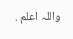واللہ اعلم .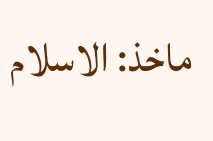ماخذ: الاسلام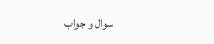سوال و جواب